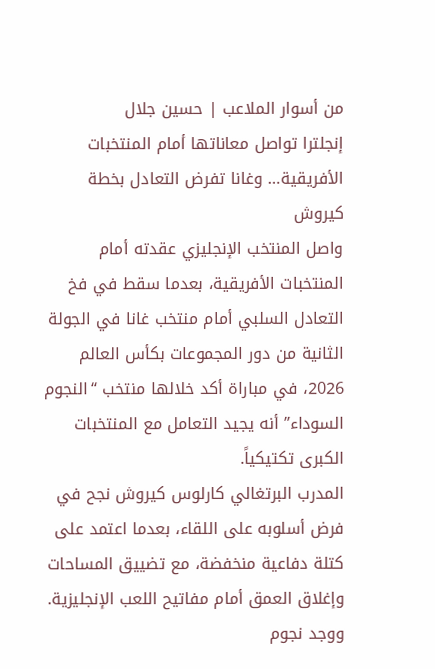من أسوار الملاعب | حسين جلال
إنجلترا تواصل معاناتها أمام المنتخبات الأفريقية… وغانا تفرض التعادل بخطة كيروش
واصل المنتخب الإنجليزي عقدته أمام المنتخبات الأفريقية، بعدما سقط في فخ التعادل السلبي أمام منتخب غانا في الجولة الثانية من دور المجموعات بكأس العالم 2026، في مباراة أكد خلالها منتخب “النجوم السوداء” أنه يجيد التعامل مع المنتخبات الكبرى تكتيكياً.
المدرب البرتغالي كارلوس كيروش نجح في فرض أسلوبه على اللقاء، بعدما اعتمد على كتلة دفاعية منخفضة، مع تضييق المساحات وإغلاق العمق أمام مفاتيح اللعب الإنجليزية. ووجد نجوم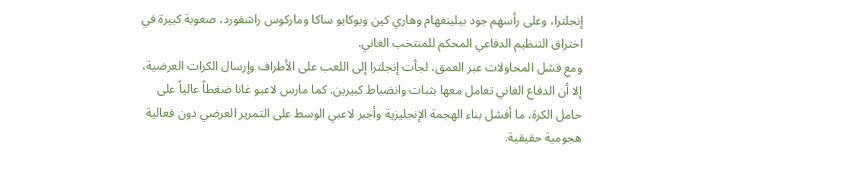إنجلترا، وعلى رأسهم جود بيلينغهام وهاري كين وبوكايو ساكا وماركوس راشفورد، صعوبة كبيرة في اختراق التنظيم الدفاعي المحكم للمنتخب الغاني.
ومع فشل المحاولات عبر العمق، لجأت إنجلترا إلى اللعب على الأطراف وإرسال الكرات العرضية، إلا أن الدفاع الغاني تعامل معها بثبات وانضباط كبيرين. كما مارس لاعبو غانا ضغطاً عالياً على حامل الكرة، ما أفشل بناء الهجمة الإنجليزية وأجبر لاعبي الوسط على التمرير العرضي دون فعالية هجومية حقيقية.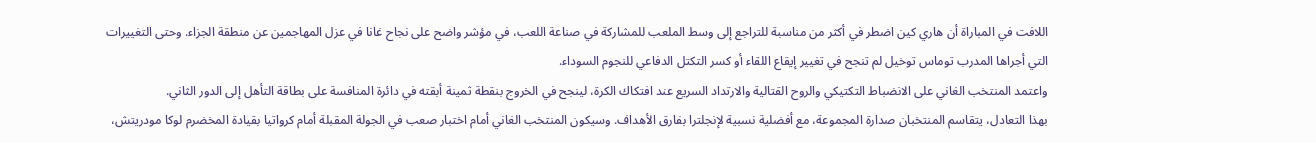اللافت في المباراة أن هاري كين اضطر في أكثر من مناسبة للتراجع إلى وسط الملعب للمشاركة في صناعة اللعب، في مؤشر واضح على نجاح غانا في عزل المهاجمين عن منطقة الجزاء. وحتى التغييرات التي أجراها المدرب توماس توخيل لم تنجح في تغيير إيقاع اللقاء أو كسر التكتل الدفاعي للنجوم السوداء.
واعتمد المنتخب الغاني على الانضباط التكتيكي والروح القتالية والارتداد السريع عند افتكاك الكرة، لينجح في الخروج بنقطة ثمينة أبقته في دائرة المنافسة على بطاقة التأهل إلى الدور الثاني.
بهذا التعادل، يتقاسم المنتخبان صدارة المجموعة، مع أفضلية نسبية لإنجلترا بفارق الأهداف. وسيكون المنتخب الغاني أمام اختبار صعب في الجولة المقبلة أمام كرواتيا بقيادة المخضرم لوكا مودريتش،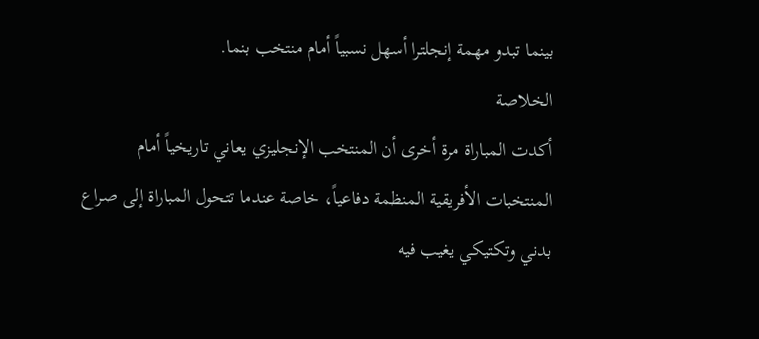بينما تبدو مهمة إنجلترا أسهل نسبياً أمام منتخب بنما.
الخلاصة
أكدت المباراة مرة أخرى أن المنتخب الإنجليزي يعاني تاريخياً أمام المنتخبات الأفريقية المنظمة دفاعياً، خاصة عندما تتحول المباراة إلى صراع بدني وتكتيكي يغيب فيه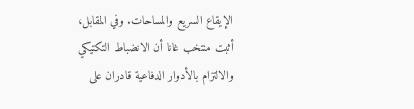الإيقاع السريع والمساحات. وفي المقابل، أثبت منتخب غانا أن الانضباط التكتيكي والالتزام بالأدوار الدفاعية قادران على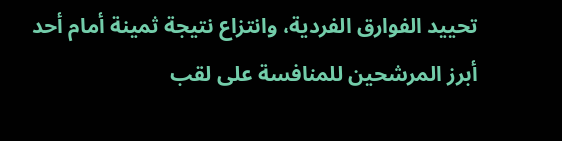تحييد الفوارق الفردية، وانتزاع نتيجة ثمينة أمام أحد أبرز المرشحين للمنافسة على لقب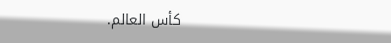كأس العالم.